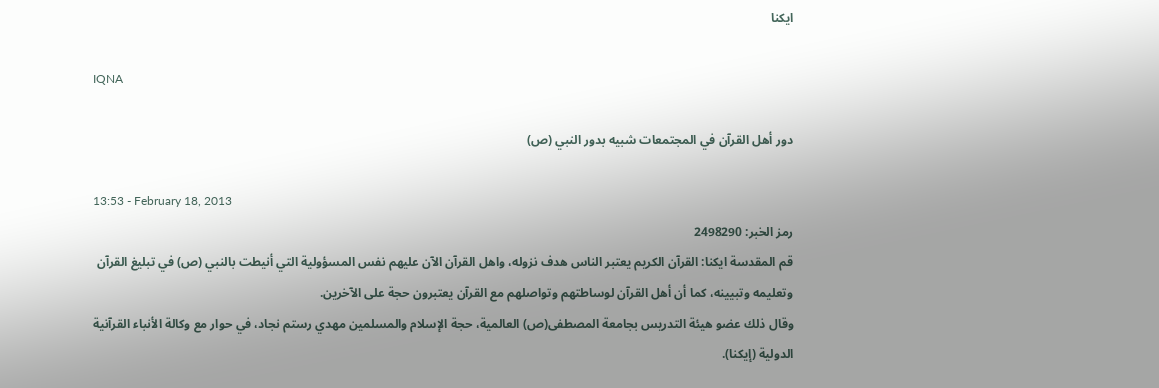ایکنا

IQNA

دور أهل القرآن في المجتمعات شبيه بدور النبي (ص)

13:53 - February 18, 2013
رمز الخبر: 2498290
قم المقدسة ايكنا: القرآن الكريم يعتبر الناس هدف نزوله، واهل القرآن الآن عليهم نفس المسؤولية التي أنيطت بالنبي (ص) في تبليغ القرآن وتعليمه وتبيينه، كما أن أهل القرآن لوساطتهم وتواصلهم مع القرآن يعتبرون حجة على الآخرين.
وقال ذلك عضو هيئة التدريس بجامعة المصطفى(ص) العالمية، حجة الإسلام والمسلمين مهدي رستم نجاد، في حوار مع وكالة الأنباء القرآنية الدولية (إيكنا).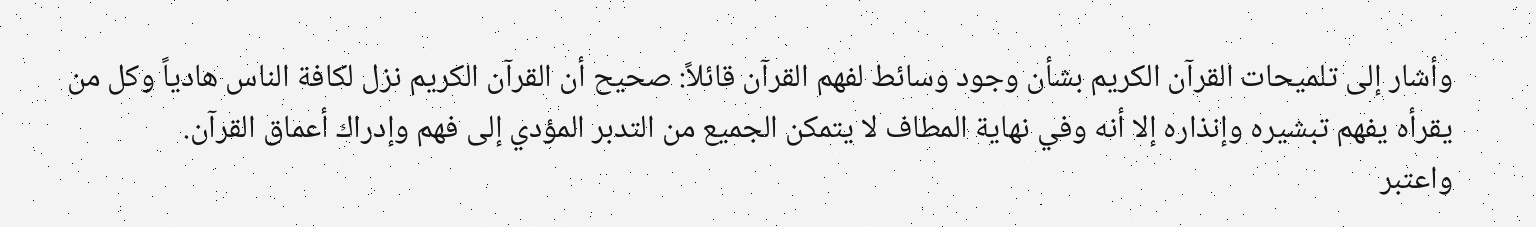وأشار إلى تلميحات القرآن الكريم بشأن وجود وسائط لفهم القرآن قائلاً: صحيح أن القرآن الكريم نزل لكافة الناس هادياً وكل من يقرأه يفهم تبشيره وإنذاره إلا أنه وفي نهاية المطاف لا يتمكن الجميع من التدبر المؤدي إلى فهم وإدراك أعماق القرآن.
واعتبر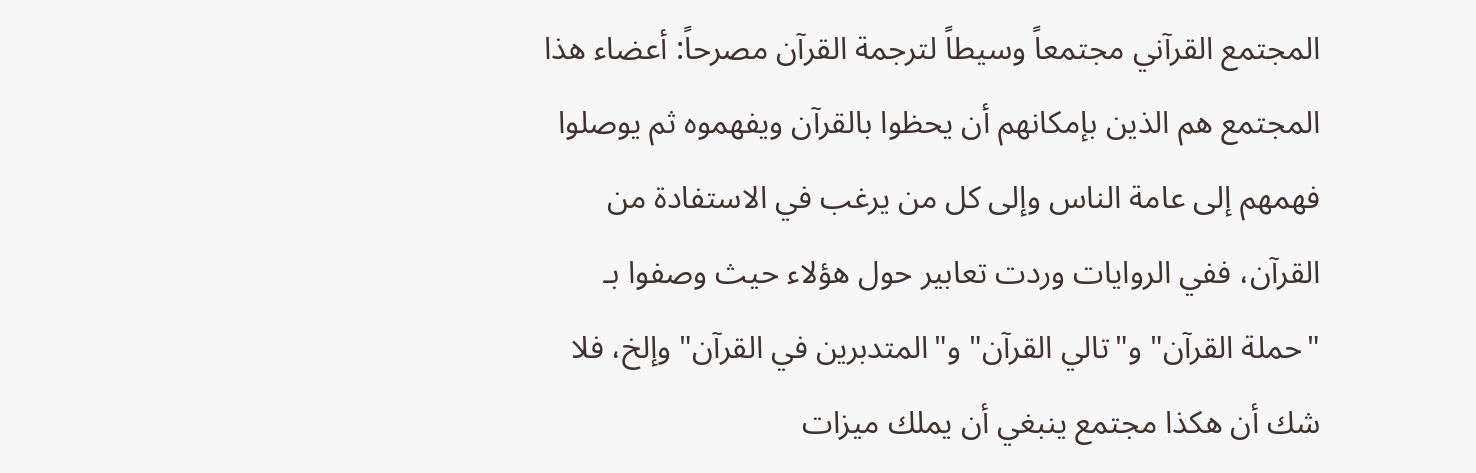المجتمع القرآني مجتمعاً وسيطاً لترجمة القرآن مصرحاً: أعضاء هذا المجتمع هم الذين بإمكانهم أن يحظوا بالقرآن ويفهموه ثم يوصلوا فهمهم إلى عامة الناس وإلى كل من يرغب في الاستفادة من القرآن، ففي الروايات وردت تعابير حول هؤلاء حيث وصفوا بـ "حملة القرآن" و"تالي القرآن" و"المتدبرين في القرآن" وإلخ، فلا شك أن هكذا مجتمع ينبغي أن يملك ميزات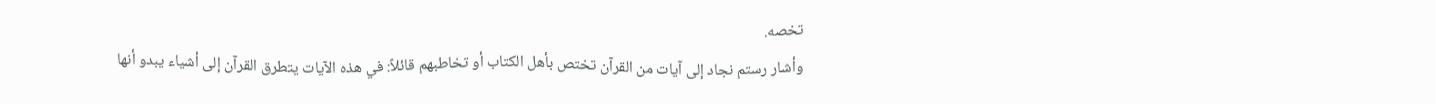تخصه.
وأشار رستم نجاد إلى آيات من القرآن تختص بأهل الكتاب أو تخاطبهم قائلاً: في هذه الآيات يتطرق القرآن إلى أشياء يبدو أنها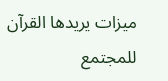ميزات يريدها القرآن للمجتمع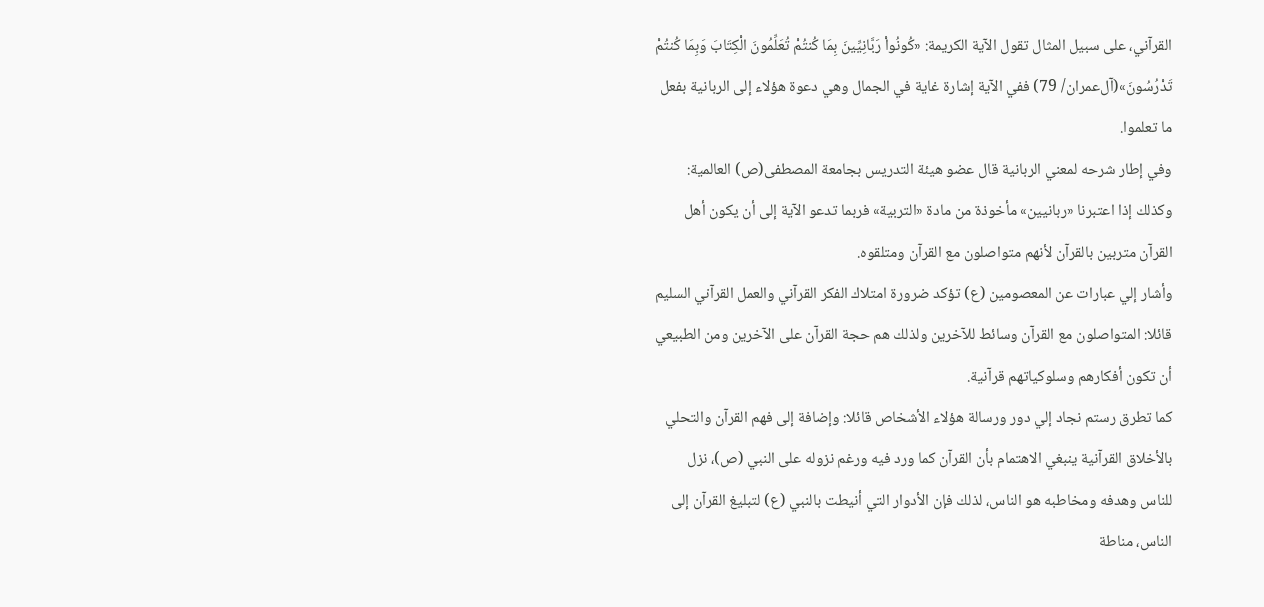القرآني، على سبيل المثال تقول الآية الكريمة: «كُونُواْ رَبَّانِيِّينَ بِمَا كُنتُمْ تُعَلِّمُونَ الْكِتَابَ وَبِمَا كُنتُمْ تَدْرُسُونَ»(آل‌عمران/ 79) ففي الآية إشارة غاية في الجمال وهي دعوة هؤلاء إلى الربانية بفعل ما تعلموا.
وفي إطار شرحه لمعني الربانية قال عضو هيئة التدريس بجامعة المصطفى(ص) العالمية: وكذلك إذا اعتبرنا «ربانيين» مأخوذة من مادة «التربية» فربما تدعو الآية إلى أن يكون أهل القرآن متربين بالقرآن لأنهم متواصلون مع القرآن ومتلقوه.
وأشار إلي عبارات عن المعصومين (ع) تؤكد ضرورة امتلاك الفكر القرآني والعمل القرآني السليم قائلا: المتواصلون مع القرآن وسائط للآخرين ولذلك هم حجة القرآن على الآخرين ومن الطبيعي أن تكون أفكارهم وسلوكياتهم قرآنية.
كما تطرق رستم نجاد إلي دور ورسالة هؤلاء الأشخاص قائلا: وإضافة إلى فهم القرآن والتحلي بالأخلاق القرآنية ينبغي الاهتمام بأن القرآن كما ورد فيه ورغم نزوله على النبي (ص)، نزل للناس وهدفه ومخاطبه هو الناس، لذلك فإن الأدوار التي أنيطت بالنبي (ع) لتبليغ القرآن إلى الناس، مناطة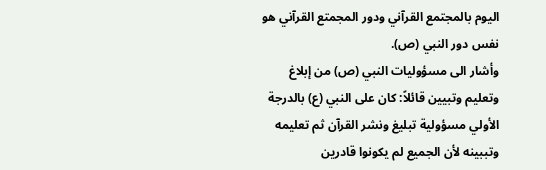اليوم بالمجتمع القرآني ودور المجمتع القرآني هو نفس دور النبي (ص).
وأشار الى مسؤوليات النبي (ص) من إبلاغ وتعليم وتبيين قائلاً: كان على النبي (ع) بالدرجة الأولي مسؤولية تبليغ ونشر القرآن ثم تعليمه وتببينه لأن الجميع لم يكونوا قادرين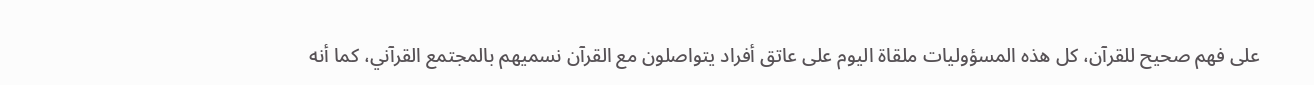على فهم صحيح للقرآن، كل هذه المسؤوليات ملقاة اليوم على عاتق أفراد يتواصلون مع القرآن نسميهم بالمجتمع القرآني، كما أنه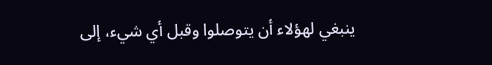ينبغي لهؤلاء أن يتوصلوا وقبل أي شيء، إلى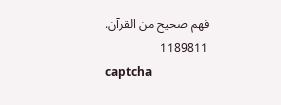فهم صحيح من القرآن.
1189811
captcha